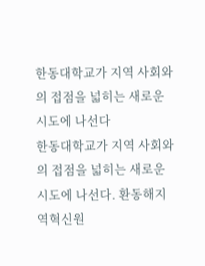한동대학교가 지역 사회와의 접점을 넓히는 새로운 시도에 나선다
한동대학교가 지역 사회와의 접점을 넓히는 새로운 시도에 나선다. 환동해지역혁신원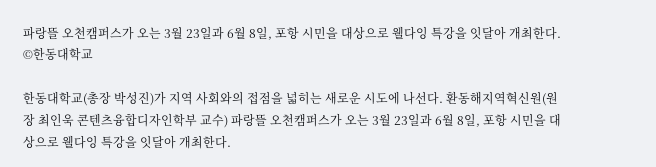파랑뜰 오천캠퍼스가 오는 3월 23일과 6월 8일, 포항 시민을 대상으로 웰다잉 특강을 잇달아 개최한다. ©한동대학교

한동대학교(총장 박성진)가 지역 사회와의 접점을 넓히는 새로운 시도에 나선다. 환동해지역혁신원(원장 최인욱 콘텐츠융합디자인학부 교수) 파랑뜰 오천캠퍼스가 오는 3월 23일과 6월 8일, 포항 시민을 대상으로 웰다잉 특강을 잇달아 개최한다.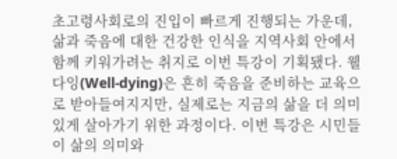초고령사회로의 진입이 빠르게 진행되는 가운데, 삶과 죽음에 대한 건강한 인식을 지역사회 안에서 함께 키워가려는 취지로 이번 특강이 기획됐다. 웰다잉(Well-dying)은 흔히 죽음을 준비하는 교육으로 받아들여지지만, 실제로는 지금의 삶을 더 의미 있게 살아가기 위한 과정이다. 이번 특강은 시민들이 삶의 의미와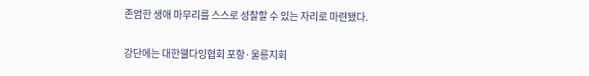존엄한 생애 마무리를 스스로 성찰할 수 있는 자리로 마련됐다.

강단에는 대한웰다잉협회 포항·울릉지회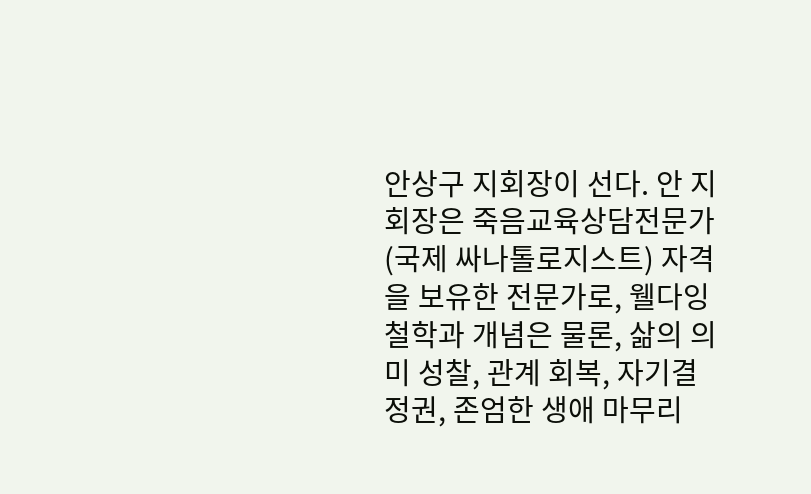안상구 지회장이 선다. 안 지회장은 죽음교육상담전문가(국제 싸나톨로지스트) 자격을 보유한 전문가로, 웰다잉 철학과 개념은 물론, 삶의 의미 성찰, 관계 회복, 자기결정권, 존엄한 생애 마무리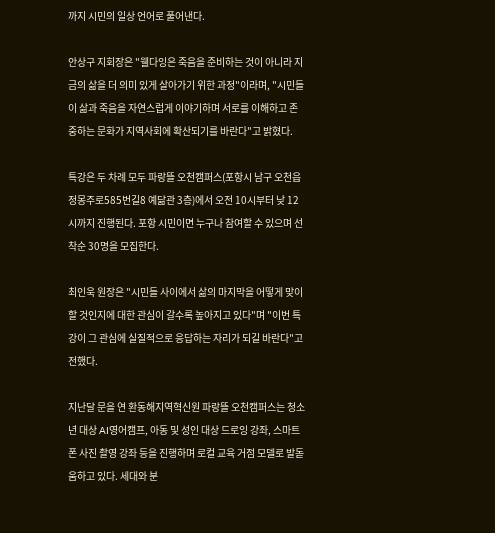까지 시민의 일상 언어로 풀어낸다.

안상구 지회장은 "웰다잉은 죽음을 준비하는 것이 아니라 지금의 삶을 더 의미 있게 살아가기 위한 과정"이라며, "시민들이 삶과 죽음을 자연스럽게 이야기하며 서로를 이해하고 존중하는 문화가 지역사회에 확산되기를 바란다"고 밝혔다.

특강은 두 차례 모두 파랑뜰 오천캠퍼스(포항시 남구 오천읍 정몽주로585번길8 예닮관 3층)에서 오전 10시부터 낮 12시까지 진행된다. 포항 시민이면 누구나 참여할 수 있으며 선착순 30명을 모집한다.

최인욱 원장은 "시민들 사이에서 삶의 마지막을 어떻게 맞이할 것인지에 대한 관심이 갈수록 높아지고 있다"며 "이번 특강이 그 관심에 실질적으로 응답하는 자리가 되길 바란다"고 전했다.

지난달 문을 연 환동해지역혁신원 파랑뜰 오천캠퍼스는 청소년 대상 AI영어캠프, 아동 및 성인 대상 드로잉 강좌, 스마트폰 사진 촬영 강좌 등을 진행하며 로컬 교육 거점 모델로 발돋움하고 있다. 세대와 분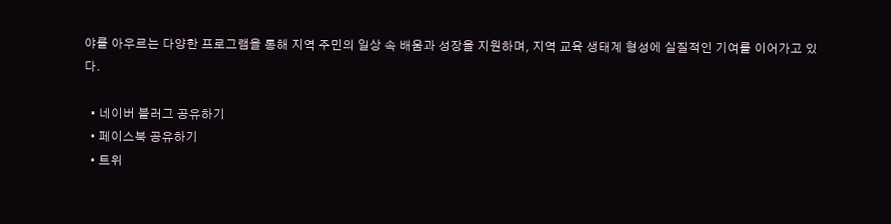야를 아우르는 다양한 프로그램을 통해 지역 주민의 일상 속 배움과 성장을 지원하며, 지역 교육 생태계 형성에 실질적인 기여를 이어가고 있다.

  • 네이버 블러그 공유하기
  • 페이스북 공유하기
  • 트위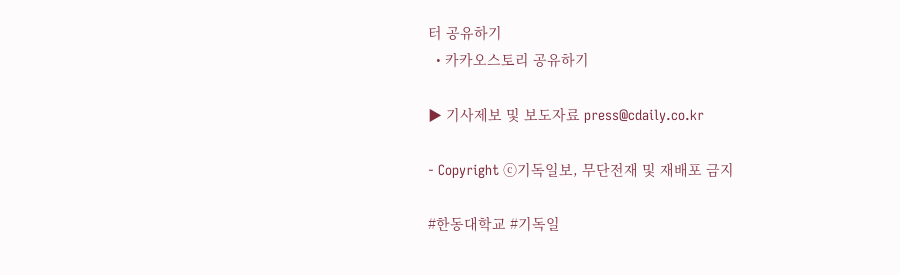터 공유하기
  • 카카오스토리 공유하기

▶ 기사제보 및 보도자료 press@cdaily.co.kr

- Copyright ⓒ기독일보, 무단전재 및 재배포 금지

#한동대학교 #기독일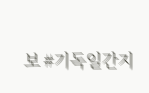보 #기독일간지